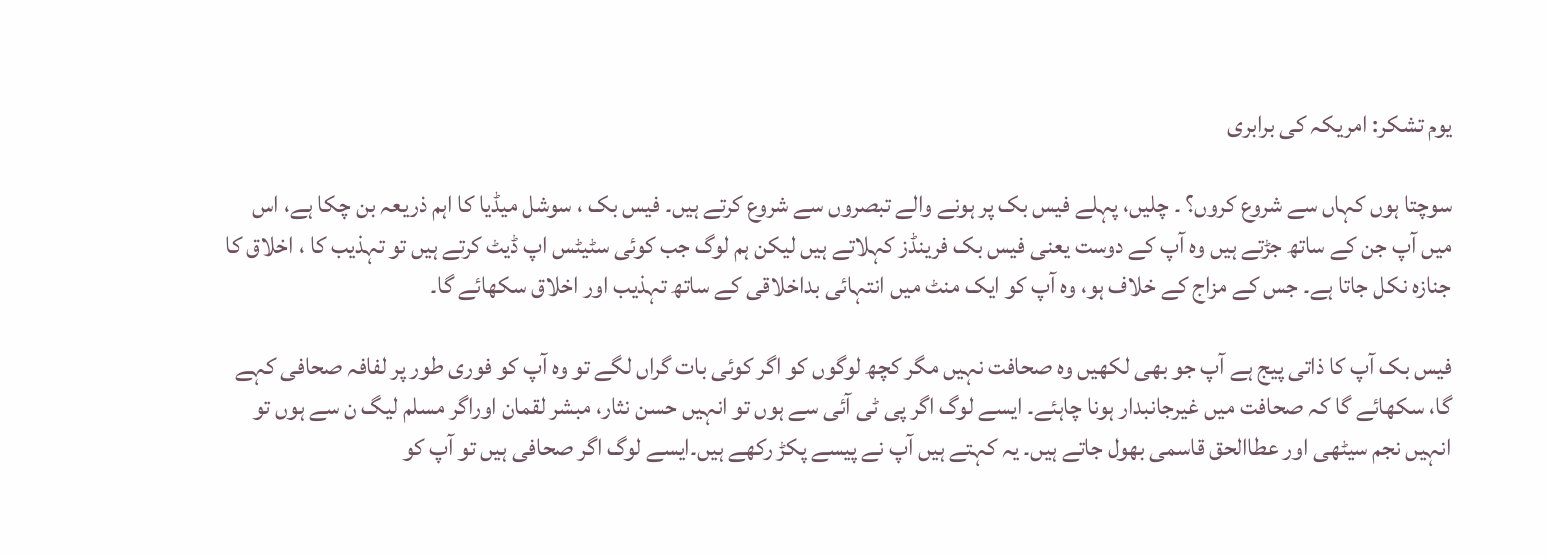یوم تشکر: امریکہ کی برابری

سوچتا ہوں کہاں سے شروع کروں؟ ۔ چلیں، پہلے فیس بک پر ہونے والے تبصروں سے شروع کرتے ہیں۔ فیس بک ، سوشل میڈیا کا اہم ذریعہ بن چکا ہے، اس میں آپ جن کے ساتھ جڑتے ہیں وہ آپ کے دوست یعنی فیس بک فرینڈز کہلاتے ہیں لیکن ہم لوگ جب کوئی سٹیٹس اپ ڈیٹ کرتے ہیں تو تہذیب کا ، اخلاق کا جنازہ نکل جاتا ہے۔ جس کے مزاج کے خلاف ہو، وہ آپ کو ایک منٹ میں انتہائی بداخلاقی کے ساتھ تہذیب اور اخلاق سکھائے گا۔

فیس بک آپ کا ذاتی پیج ہے آپ جو بھی لکھیں وہ صحافت نہیں مگر کچھ لوگوں کو اگر کوئی بات گراں لگے تو وہ آپ کو فوری طور پر لفافہ صحافی کہے گا، سکھائے گا کہ صحافت میں غیرجانبدار ہونا چاہئے۔ ایسے لوگ اگر پی ٹی آئی سے ہوں تو انہیں حسن نثار، مبشر لقمان اوراگر مسلم لیگ ن سے ہوں تو انہیں نجم سیٹھی اور عطاالحق قاسمی بھول جاتے ہیں۔ یہ کہتے ہیں آپ نے پیسے پکڑ رکھے ہیں۔ایسے لوگ اگر صحافی ہیں تو آپ کو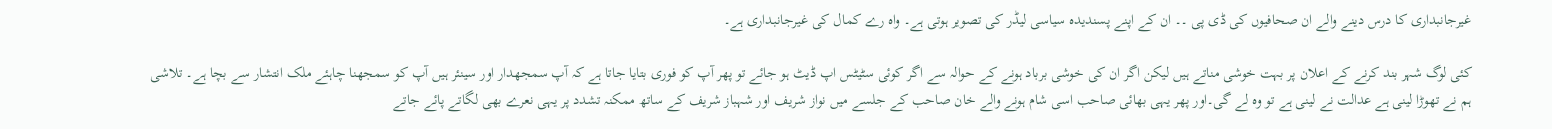غیرجانبداری کا درس دینے والے ان صحافیوں کی ڈی پی ۔۔ ان کے اپنے پسندیدہ سیاسی لیڈر کی تصویر ہوتی ہے۔ واہ رے کمال کی غیرجانبداری ہے۔

کئی لوگ شہر بند کرنے کے اعلان پر بہت خوشی مناتے ہیں لیکن اگر ان کی خوشی برباد ہونے کے حوالہ سے اگر کوئی سٹیٹس اپ ڈیٹ ہو جائے تو پھر آپ کو فوری بتایا جاتا ہے کہ آپ سمجھدار اور سینئر ہیں آپ کو سمجھنا چاہئے ملک انتشار سے بچا ہے۔ تلاشی ہم نے تھوڑا لینی ہے عدالت نے لینی ہے تو وہ لے گی۔اور پھر یہی بھائی صاحب اسی شام ہونے والے خان صاحب کے جلسے میں نواز شریف اور شہباز شریف کے ساتھ ممکنہ تشدد پر یہی نعرے بھی لگاتے پائے جاتے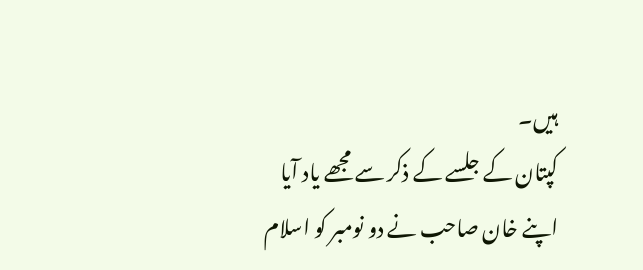ہیں۔
کپتان کے جلسے کے ذکر سے مجھے یاد آیا اپنے خان صاحب نے دو نومبر کو اسلام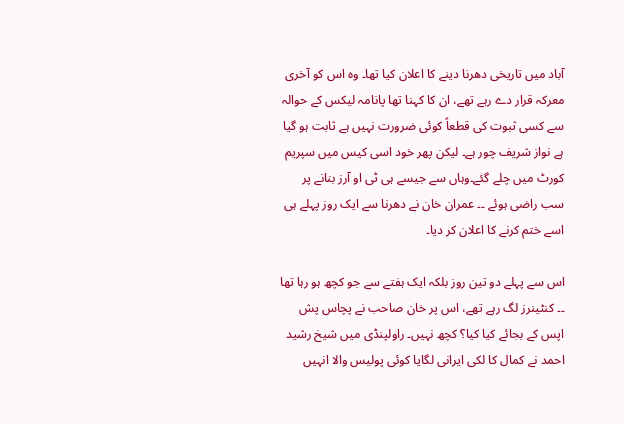آباد میں تاریخی دھرنا دینے کا اعلان کیا تھا۔ وہ اس کو آخری معرکہ قرار دے رہے تھے، ان کا کہنا تھا پانامہ لیکس کے حوالہ سے کسی ثبوت کی قطعاً کوئی ضرورت نہیں ہے ثابت ہو گیا ہے نواز شریف چور ہے۔ لیکن پھر خود اسی کیس میں سپریم کورٹ میں چلے گئے۔وہاں سے جیسے ہی ٹی او آرز بنانے پر سب راضی ہوئے ۔۔ عمران خان نے دھرنا سے ایک روز پہلے ہی اسے ختم کرنے کا اعلان کر دیا۔

اس سے پہلے دو تین روز بلکہ ایک ہفتے سے جو کچھ ہو رہا تھا ۔۔ کنٹینرز لگ رہے تھے، اس پر خان صاحب نے پچاس پش اپس کے بجائے کیا کیا؟ کچھ نہیں۔ راولپنڈی میں شیخ رشید احمد نے کمال کا لکی ایرانی لگایا کوئی پولیس والا انہیں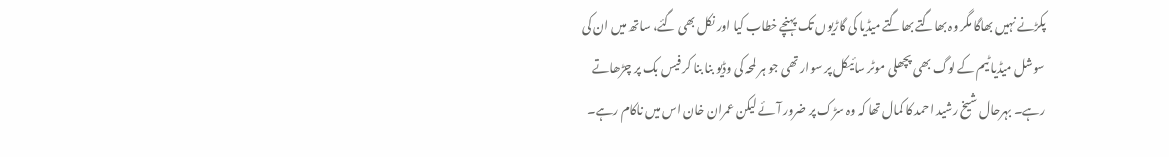پکڑنے نہیں بھاگا مگر وہ بھاگتے بھاگتے میڈیا کی گاڑیوں تک پہنچے خطاب کیا اور نکل بھی گئے، ساتھ میں ان کی سوشل میڈیا ٹیم کے لوگ بھی پچھلی موٹر سائیکل پر سوار تھی جو ہر لمحہ کی وڈیو بنا بنا کر فیس بک پر چڑھاتے رہے۔ بہرحال شیخ رشید احمد کا کمال تھا کہ وہ سڑک پر ضرور آئے لیکن عمران خان اس میں ناکام رہے۔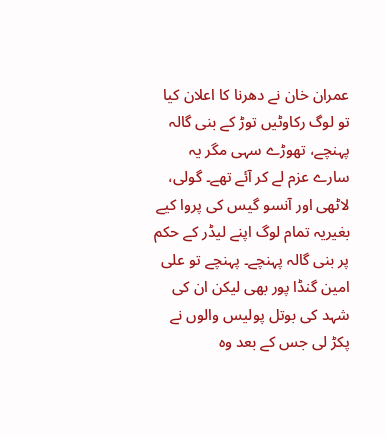عمران خان نے دھرنا کا اعلان کیا تو لوگ رکاوٹیں توڑ کے بنی گالہ پہنچے، تھوڑے سہی مگر یہ سارے عزم لے کر آئے تھے۔ گولی، لاٹھی اور آنسو گیس کی پروا کیے بغیریہ تمام لوگ اپنے لیڈر کے حکم پر بنی گالہ پہنچے۔ پہنچے تو علی امین گنڈا پور بھی لیکن ان کی شہد کی بوتل پولیس والوں نے پکڑ لی جس کے بعد وہ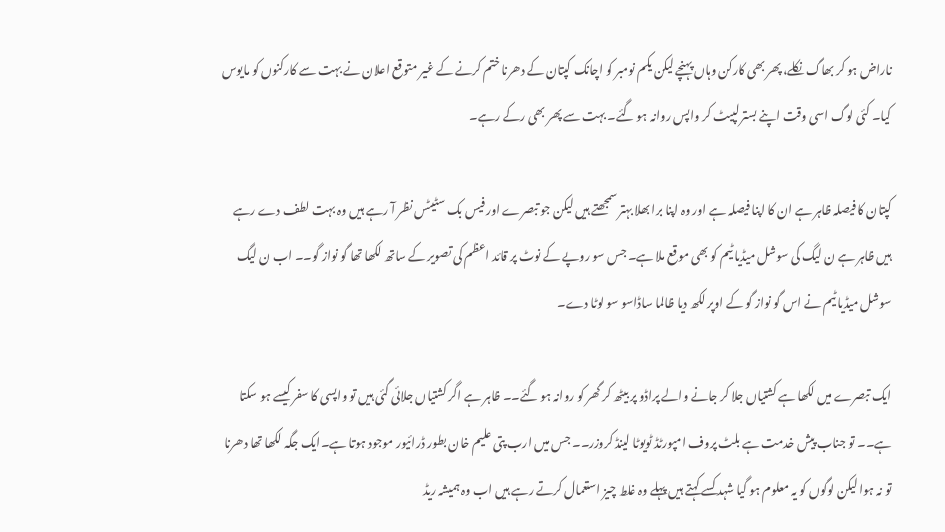ناراض ہو کر بھاگ نکلے، پھر بھی کارکن وہاں پہنچے لیکن یکم نومبر کو اچانک کپتان کے دھرنا ختم کرنے کے غیر متوقع اعلان نے بہت سے کارکنوں کو مایوس کیا۔ کئی لوگ اسی وقت اپنے بستر لپیٹ کر واپس روانہ ہو گئے۔ بہت سے پھر بھی رکے رہے۔

کپتان کا فیصلہ ظاہر ہے ان کا اپنا فیصلہ ہے اور وہ اپنا برا بھلا بہتر سمجھتے ہیں لیکن جو تبصرے اور فیس بک سٹیٹس نظر آ رہے ہیں وہ بہت لطف دے رہے ہیں ظاہر ہے ن لیگ کی سوشل میڈیا ٹیم کو بھی موقع ملا ہے۔ جس سو روپے کے نوٹ پر قائد اعظم کی تصویر کے ساتھ لکھا تھا گو نواز گو۔۔ اب ن لیگ سوشل میڈیا ٹیم نے اس گو نواز گو کے اوپر لکھ دیا ظالما ساڈاسو سو لوٹا دے۔

ایک تبصرے میں لکھا ہے کشتیاں جلا کر جانے والے پراڈو پر بیٹھ کر گھر کو روانہ ہو گئے۔۔ ظاہر ہے اگر کشتیاں جلائی گئی ہیں تو واپسی کا سفر کیسے ہو سکتا ہے۔۔ تو جناب پیش خدمت ہے بلٹ پروف امپورٹڈ ٹویوٹا لینڈ کروزر۔۔ جس میں ارب پتی علیم خان بطور ڈرائیور موجود ہوتا ہے۔ایک جگہ لکھا تھا دھرنا تو نہ ہوا لیکن لوگوں کو یہ معلوم ہو گیا شہد کسے کہتے ہیں پہلے وہ غلط چیز استعمال کرتے رہے ہیں اب وہ ہمیشہ ریڈ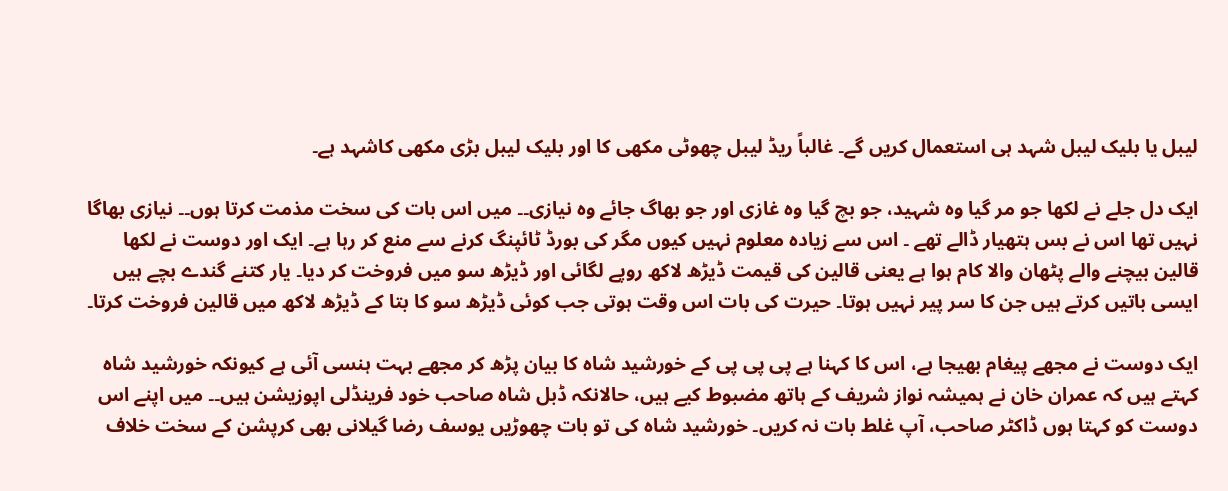لیبل یا بلیک لیبل شہد ہی استعمال کریں گے۔ غالباً ریڈ لیبل چھوٹی مکھی کا اور بلیک لیبل بڑی مکھی کاشہد ہے۔

ایک دل جلے نے لکھا جو مر گیا وہ شہید، جو بچ گیا وہ غازی اور جو بھاگ جائے وہ نیازی۔۔ میں اس بات کی سخت مذمت کرتا ہوں۔۔ نیازی بھاگا نہیں تھا اس نے بس ہتھیار ڈالے تھے ۔ اس سے زیادہ معلوم نہیں کیوں مگر کی بورڈ ٹائپنگ کرنے سے منع کر رہا ہے۔ ایک اور دوست نے لکھا قالین بیچنے والے پٹھان والا کام ہوا ہے یعنی قالین کی قیمت ڈیڑھ لاکھ روپے لگائی اور ڈیڑھ سو میں فروخت کر دیا۔ یار کتنے گندے بچے ہیں ایسی باتیں کرتے ہیں جن کا سر پیر نہیں ہوتا۔ حیرت کی بات اس وقت ہوتی جب کوئی ڈیڑھ سو کا بتا کے ڈیڑھ لاکھ میں قالین فروخت کرتا۔

ایک دوست نے مجھے پیغام بھیجا ہے، اس کا کہنا ہے پی پی پی کے خورشید شاہ کا بیان پڑھ کر مجھے بہت ہنسی آئی ہے کیونکہ خورشید شاہ کہتے ہیں کہ عمران خان نے ہمیشہ نواز شریف کے ہاتھ مضبوط کیے ہیں، حالانکہ ڈبل شاہ صاحب خود فرینڈلی اپوزیشن ہیں۔۔ میں اپنے اس دوست کو کہتا ہوں ڈاکٹر صاحب، آپ غلط بات نہ کریں۔ خورشید شاہ کی تو بات چھوڑیں یوسف رضا گیلانی بھی کرپشن کے سخت خلاف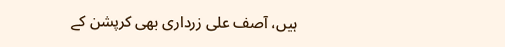ہیں، آصف علی زرداری بھی کرپشن کے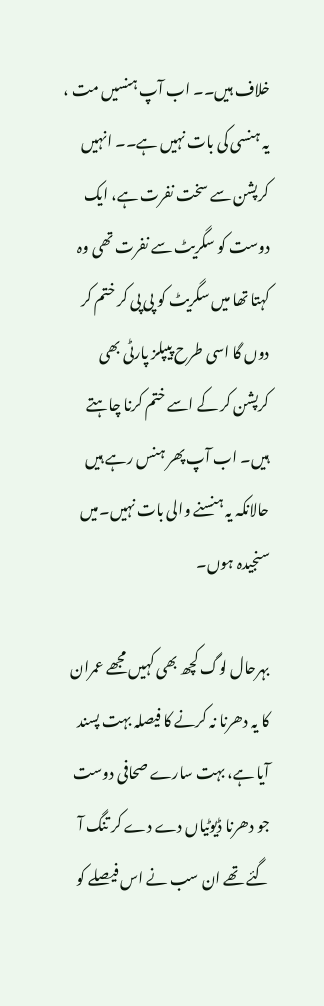خلاف ہیں۔۔ اب آپ ہنسیں مت ، یہ ہنسی کی بات نہیں ہے۔۔ انہیں کرپشن سے سخت نفرت ہے، ایک دوست کو سگریٹ سے نفرت تھی وہ کہتا تھا میں سگریٹ کو پی پی کر ختم کر دوں گا اسی طرح پیپلز پارٹی بھی کرپشن کر کے اسے ختم کرنا چاہتے ہیں۔ اب آپ پھر ہنس رہے ہیں حالانکہ یہ ہنسنے والی بات نہیں۔میں سنجیدہ ہوں۔

بہرحال لوگ کچھ بھی کہیں مجھے عمران کا یہ دھرنا نہ کرنے کا فیصلہ بہت پسند آیا ہے، بہت سارے صحافی دوست جو دھرنا ڈیوٹیاں دے دے کر تنگ آ گئے تھے ان سب نے اس فیصلے کو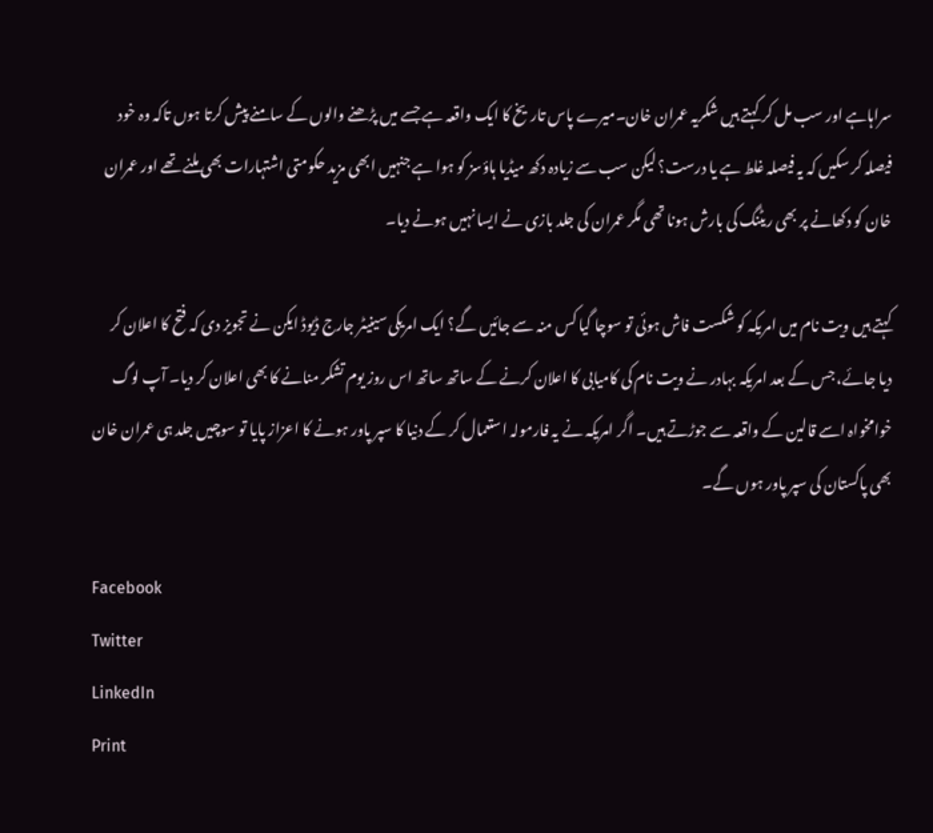سراہاہے اور سب مل کر کہتے ہیں شکریہ عمران خان۔میرے پاس تاریخ کا ایک واقعہ ہے جسے میں پڑھنے والوں کے سامنے پیش کرتا ہوں تاکہ وہ خود فیصلہ کر سکیں کہ یہ فیصلہ غلط ہے یا درست؟ لیکن سب سے زیادہ دکھ میڈیا ہاؤسز کو ہوا ہے جنہیں ابھی مزید حکومتی اشتہارات بھی ملنے تھے اور عمران خان کو دکھانے پر بھی ریٹنگ کی بارش ہونا تھی مگر عمران کی جلد بازی نے ایسا نہیں ہونے دیا۔

کہتے ہیں ویت نام میں امریکہ کو شکست فاش ہوئی تو سوچا گیا کس منہ سے جائیں گے؟ ایک امریکی سینیٹر جارج ڈیوڈ ایکن نے تجویز دی کہ فتح کا اعلان کر دیا جائے، جس کے بعد امریکہ بہادر نے ویت نام کی کامیابی کا اعلان کرنے کے ساتھ ساتھ اس روز یوم تشکر منانے کا بھی اعلان کر دیا۔ آپ لوگ خوامخواہ اسے قالین کے واقعہ سے جوڑتے ہیں۔ اگر امریکہ نے یہ فارمولہ استعمال کر کے دنیا کا سپر پاور ہونے کا اعزاز پایا تو سوچیں جلد ہی عمران خان بھی پاکستان کی سپر پاور ہوں گے۔

Facebook
Twitter
LinkedIn
Print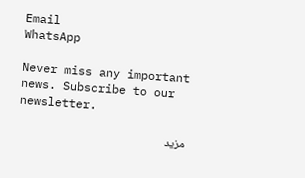Email
WhatsApp

Never miss any important news. Subscribe to our newsletter.

مزید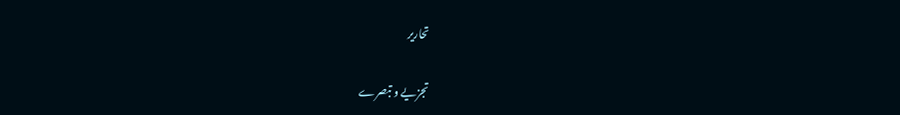تحاریر

تجزیے و تبصرے